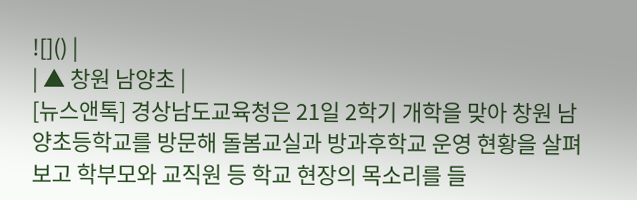![]() |
| ▲ 창원 남양초 |
[뉴스앤톡] 경상남도교육청은 21일 2학기 개학을 맞아 창원 남양초등학교를 방문해 돌봄교실과 방과후학교 운영 현황을 살펴보고 학부모와 교직원 등 학교 현장의 목소리를 들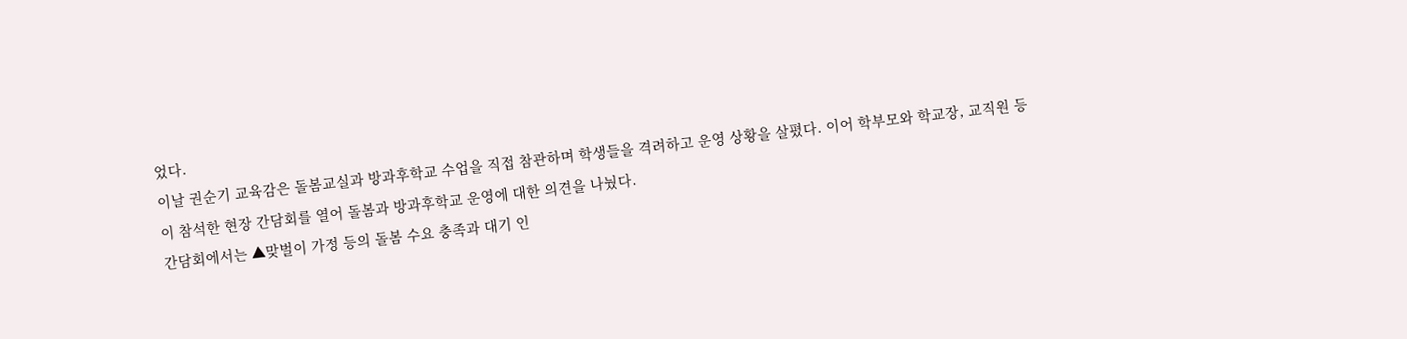었다.
이날 권순기 교육감은 돌봄교실과 방과후학교 수업을 직접 참관하며 학생들을 격려하고 운영 상황을 살폈다. 이어 학부모와 학교장, 교직원 등이 참석한 현장 간담회를 열어 돌봄과 방과후학교 운영에 대한 의견을 나눴다.
간담회에서는 ▲맞벌이 가정 등의 돌봄 수요 충족과 대기 인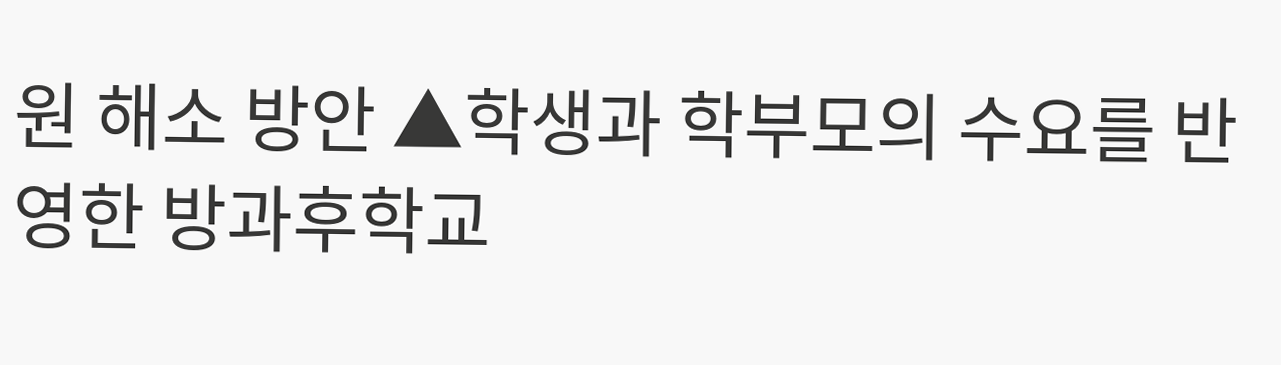원 해소 방안 ▲학생과 학부모의 수요를 반영한 방과후학교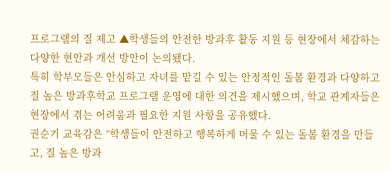프로그램의 질 제고 ▲학생들의 안전한 방과후 활동 지원 등 현장에서 체감하는 다양한 현안과 개선 방안이 논의됐다.
특히 학부모들은 안심하고 자녀를 맡길 수 있는 안정적인 돌봄 환경과 다양하고 질 높은 방과후학교 프로그램 운영에 대한 의견을 제시했으며, 학교 관계자들은 현장에서 겪는 어려움과 필요한 지원 사항을 공유했다.
권순기 교육감은 “학생들이 안전하고 행복하게 머물 수 있는 돌봄 환경을 만들고, 질 높은 방과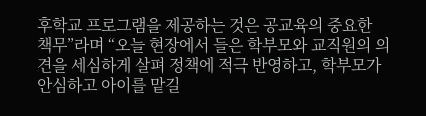후학교 프로그램을 제공하는 것은 공교육의 중요한 책무”라며 “오늘 현장에서 들은 학부모와 교직원의 의견을 세심하게 살펴 정책에 적극 반영하고, 학부모가 안심하고 아이를 맡길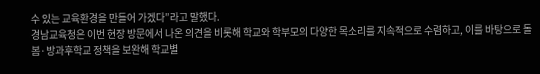수 있는 교육환경을 만들어 가겠다”라고 말했다.
경남교육청은 이번 현장 방문에서 나온 의견을 비롯해 학교와 학부모의 다양한 목소리를 지속적으로 수렴하고, 이를 바탕으로 돌봄·방과후학교 정책을 보완해 학교별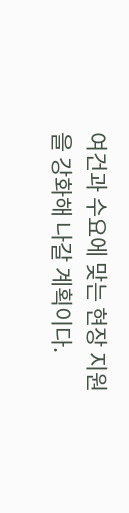여건과 수요에 맞는 현장 지원을 강화해 나갈 계획이다.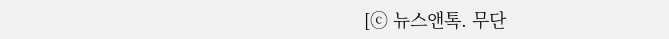[ⓒ 뉴스앤톡. 무단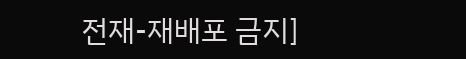전재-재배포 금지]